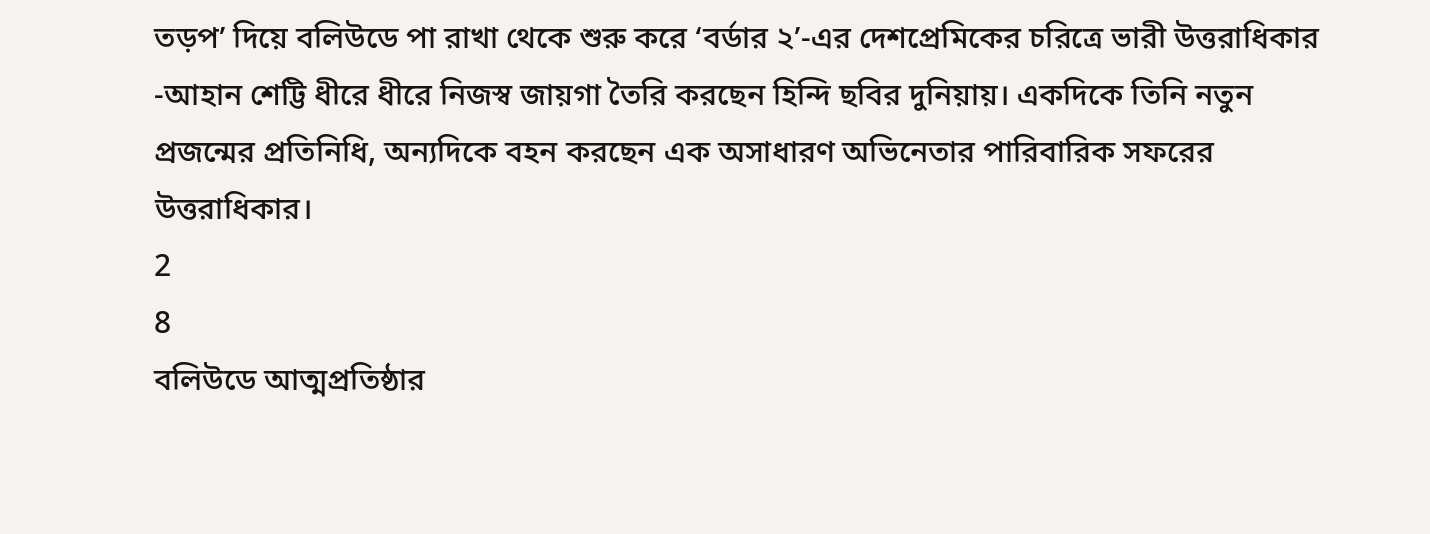তড়প’ দিয়ে বলিউডে পা রাখা থেকে শুরু করে ‘বর্ডার ২’-এর দেশপ্রেমিকের চরিত্রে ভারী উত্তরাধিকার -আহান শেট্টি ধীরে ধীরে নিজস্ব জায়গা তৈরি করছেন হিন্দি ছবির দুনিয়ায়। একদিকে তিনি নতুন প্রজন্মের প্রতিনিধি, অন্যদিকে বহন করছেন এক অসাধারণ অভিনেতার পারিবারিক সফরের উত্তরাধিকার।
2
8
বলিউডে আত্মপ্রতিষ্ঠার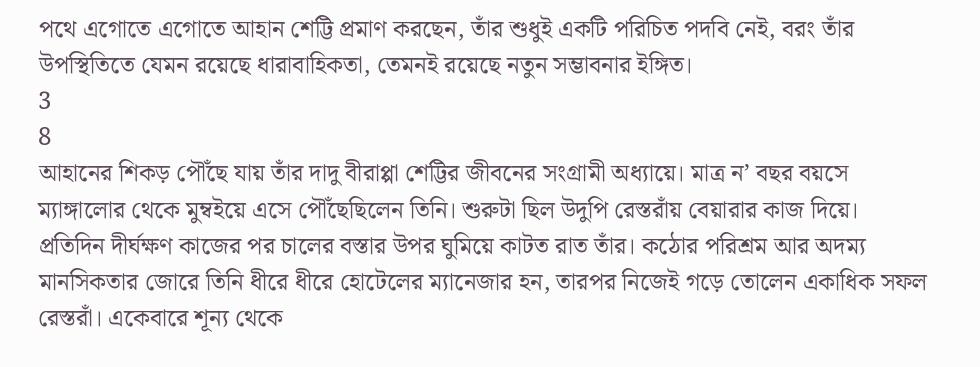পথে এগোতে এগোতে আহান শেট্টি প্রমাণ করছেন, তাঁর শুধুই একটি পরিচিত পদবি নেই, বরং তাঁর উপস্থিতিতে যেমন রয়েছে ধারাবাহিকতা, তেমনই রয়েছে নতুন সম্ভাবনার ইঙ্গিত।
3
8
আহানের শিকড় পৌঁছে যায় তাঁর দাদু বীরাপ্পা শেট্টির জীবনের সংগ্রামী অধ্যায়ে। মাত্র ন’ বছর বয়সে ম্যাঙ্গালোর থেকে মুম্বইয়ে এসে পৌঁছেছিলেন তিনি। শুরুটা ছিল উদুপি রেস্তরাঁয় বেয়ারার কাজ দিয়ে। প্রতিদিন দীর্ঘক্ষণ কাজের পর চালের বস্তার উপর ঘুমিয়ে কাটত রাত তাঁর। কঠোর পরিশ্রম আর অদম্য মানসিকতার জোরে তিনি ধীরে ধীরে হোটেলের ম্যানেজার হন, তারপর নিজেই গড়ে তোলেন একাধিক সফল রেস্তরাঁ। একেবারে শূন্য থেকে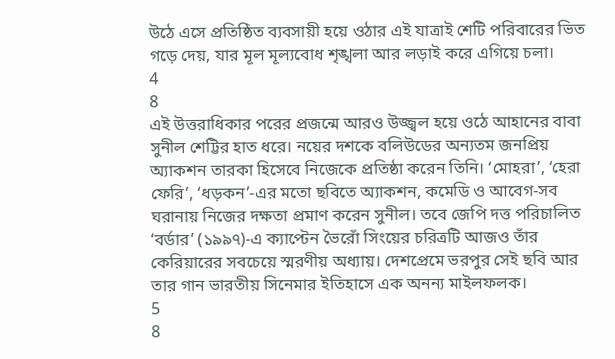উঠে এসে প্রতিষ্ঠিত ব্যবসায়ী হয়ে ওঠার এই যাত্রাই শেটি পরিবারের ভিত গড়ে দেয়, যার মূল মূল্যবোধ শৃঙ্খলা আর লড়াই করে এগিয়ে চলা।
4
8
এই উত্তরাধিকার পরের প্রজন্মে আরও উজ্জ্বল হয়ে ওঠে আহানের বাবা সুনীল শেট্টির হাত ধরে। নয়ের দশকে বলিউডের অন্যতম জনপ্রিয় অ্যাকশন তারকা হিসেবে নিজেকে প্রতিষ্ঠা করেন তিনি। ‘মোহরা’, ‘হেরা ফেরি’, ‘ধড়কন’-এর মতো ছবিতে অ্যাকশন, কমেডি ও আবেগ-সব ঘরানায় নিজের দক্ষতা প্রমাণ করেন সুনীল। তবে জেপি দত্ত পরিচালিত ‘বর্ডার’ (১৯৯৭)-এ ক্যাপ্টেন ভৈরোঁ সিংয়ের চরিত্রটি আজও তাঁর কেরিয়ারের সবচেয়ে স্মরণীয় অধ্যায়। দেশপ্রেমে ভরপুর সেই ছবি আর তার গান ভারতীয় সিনেমার ইতিহাসে এক অনন্য মাইলফলক।
5
8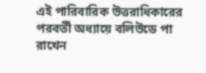এই পারিবারিক উত্তরাধিকারের পরবর্তী অধ্যায়ে বলিউডে পা রাখেন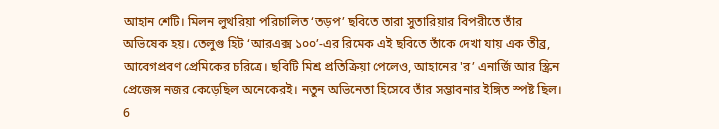আহান শেটি। মিলন লুথরিয়া পরিচালিত ‘তড়প’ ছবিতে তারা সুতারিয়ার বিপরীতে তাঁর অভিষেক হয়। তেলুগু হিট ‘আরএক্স ১০০’-এর রিমেক এই ছবিতে তাঁকে দেখা যায় এক তীব্র, আবেগপ্রবণ প্রেমিকের চরিত্রে। ছবিটি মিশ্র প্রতিক্রিয়া পেলেও, আহানের 'র’ এনার্জি আর স্ক্রিন প্রেজেন্স নজর কেড়েছিল অনেকেরই। নতুন অভিনেতা হিসেবে তাঁর সম্ভাবনার ইঙ্গিত স্পষ্ট ছিল।
6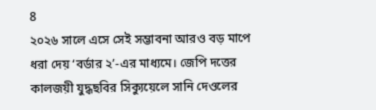8
২০২৬ সালে এসে সেই সম্ভাবনা আরও বড় মাপে ধরা দেয় ‘বর্ডার ২’-এর মাধ্যমে। জেপি দত্তের কালজয়ী যুদ্ধছবির সিক্যুয়েলে সানি দেওলের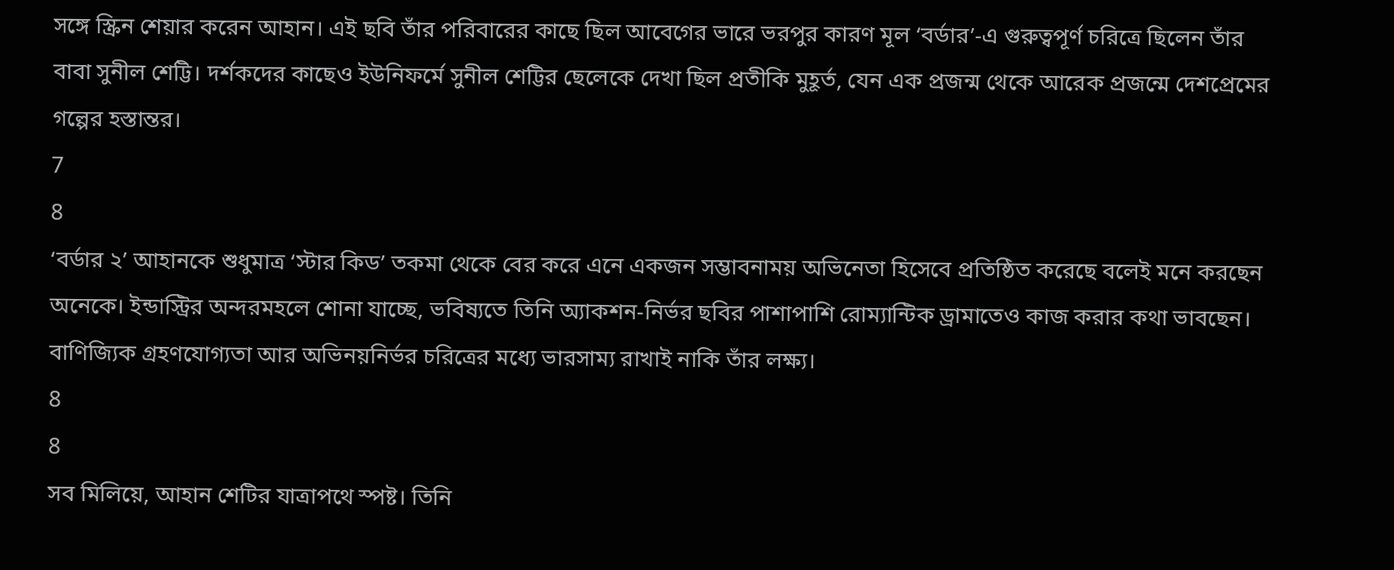সঙ্গে স্ক্রিন শেয়ার করেন আহান। এই ছবি তাঁর পরিবারের কাছে ছিল আবেগের ভারে ভরপুর কারণ মূল ‘বর্ডার’-এ গুরুত্বপূর্ণ চরিত্রে ছিলেন তাঁর বাবা সুনীল শেট্টি। দর্শকদের কাছেও ইউনিফর্মে সুনীল শেট্টির ছেলেকে দেখা ছিল প্রতীকি মুহূর্ত, যেন এক প্রজন্ম থেকে আরেক প্রজন্মে দেশপ্রেমের গল্পের হস্তান্তর।
7
8
‘বর্ডার ২’ আহানকে শুধুমাত্র ‘স্টার কিড’ তকমা থেকে বের করে এনে একজন সম্ভাবনাময় অভিনেতা হিসেবে প্রতিষ্ঠিত করেছে বলেই মনে করছেন অনেকে। ইন্ডাস্ট্রির অন্দরমহলে শোনা যাচ্ছে, ভবিষ্যতে তিনি অ্যাকশন-নির্ভর ছবির পাশাপাশি রোম্যান্টিক ড্রামাতেও কাজ করার কথা ভাবছেন। বাণিজ্যিক গ্রহণযোগ্যতা আর অভিনয়নির্ভর চরিত্রের মধ্যে ভারসাম্য রাখাই নাকি তাঁর লক্ষ্য।
8
8
সব মিলিয়ে, আহান শেটির যাত্রাপথে স্পষ্ট। তিনি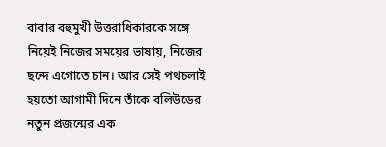বাবার বহুমুখী উত্তরাধিকারকে সঙ্গে নিয়েই নিজের সময়ের ভাষায়, নিজের ছন্দে এগোতে চান। আর সেই পথচলাই হয়তো আগামী দিনে তাঁকে বলিউডের নতুন প্রজন্মের এক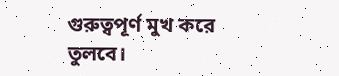গুরুত্বপূর্ণ মুখ করে তুলবে।